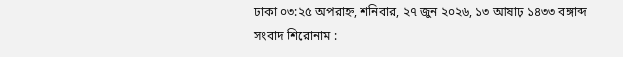ঢাকা ০৩:২৫ অপরাহ্ন, শনিবার, ২৭ জুন ২০২৬, ১৩ আষাঢ় ১৪৩৩ বঙ্গাব্দ
সংবাদ শিরোনাম :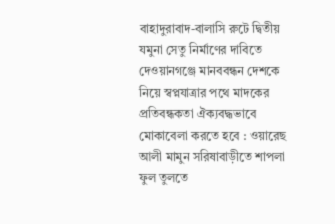বাহাদুরাবাদ-বালাসি রুটে দ্বিতীয় যমুনা সেতু নির্মাণের দাবিতে দেওয়ানগঞ্জে মানববন্ধন দেশকে নিয়ে স্বপ্নযাত্রার পথে মাদকের প্রতিবন্ধকতা ঐক্যবদ্ধভাবে মোকাবেলা করতে হবে : ওয়ারেছ আলী মামুন সরিষাবাড়ীতে শাপলা ফুল তুলতে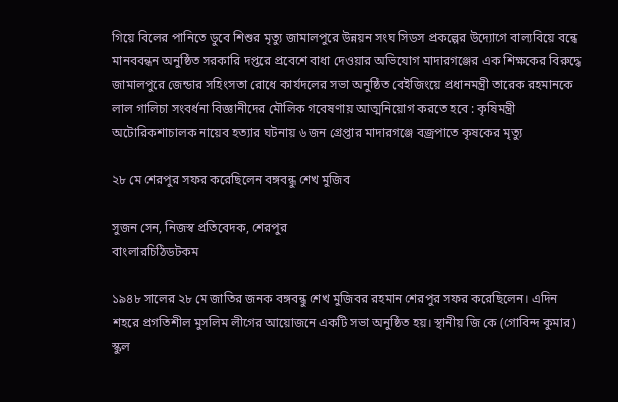গিয়ে বিলের পানিতে ডুবে শিশুর মৃত্যু জামালপুরে উন্নয়ন সংঘ সিডস প্রকল্পের উদ্যোগে বাল্যবিয়ে বন্ধে মানববন্ধন অনুষ্ঠিত সরকারি দপ্তরে প্রবেশে বাধা দেওয়ার অভিযোগ মাদারগঞ্জের এক শিক্ষকের বিরুদ্ধে জামালপুরে জেন্ডার সহিংসতা রোধে কার্যদলের সভা অনুষ্ঠিত বেইজিংয়ে প্রধানমন্ত্রী তারেক রহমানকে লাল গালিচা সংবর্ধনা বিজ্ঞানীদের মৌলিক গবেষণায় আত্মনিয়োগ করতে হবে : কৃষিমন্ত্রী অটোরিকশাচালক নায়েব হত্যার ঘটনায় ৬ জন গ্রেপ্তার মাদারগঞ্জে বজ্রপাতে কৃষকের মৃত্যু

২৮ মে শেরপুর সফর করেছিলেন বঙ্গবন্ধু শেখ মুজিব

সুজন সেন, নিজস্ব প্রতিবেদক, শেরপুর
বাংলারচিঠিডটকম

১৯৪৮ সালের ২৮ মে জাতির জনক বঙ্গবন্ধু শেখ মুজিবর রহমান শেরপুর সফর করেছিলেন। এদিন শহরে প্রগতিশীল মুসলিম লীগের আয়োজনে একটি সভা অনুষ্ঠিত হয়। স্থানীয় জি কে (গোবিন্দ কুমার) স্কুল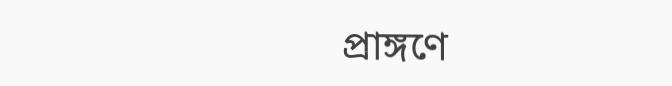প্রাঙ্গণে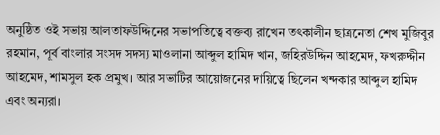অনুষ্ঠিত ওই সভায় আলতাফউদ্দিনের সভাপতিত্বে বক্তব্য রাখেন তৎকালীন ছাত্রনেতা শেখ মুজিবুর রহমান, পূর্ব বাংলার সংসদ সদস্য মাওলানা আব্দুল হামিদ খান, জহিরউদ্দিন আহমেদ, ফখরুদ্দীন আহমেদ, শামসুল হক প্রমুখ। আর সভাটির আয়োজনের দায়িত্বে ছিলেন খন্দকার আব্দুল হামিদ এবং অন্যরা।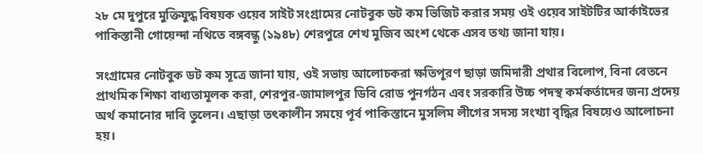২৮ মে দুপুরে মুক্তিযুদ্ধ বিষয়ক ওয়েব সাইট সংগ্রামের নোটবুক ডট কম ভিজিট করার সময় ওই ওয়েব সাইটটির আর্কাইভের পাকিস্তানী গোয়েন্দা নথিতে বঙ্গবন্ধু (১৯৪৮) শেরপুরে শেখ মুজিব অংশ থেকে এসব তথ্য জানা যায়।

সংগ্রামের নোটবুক ডট কম সূত্রে জানা যায়, ওই সভায় আলোচকরা ক্ষতিপূরণ ছাড়া জমিদারী প্রথার বিলোপ, বিনা বেতনে প্রাথমিক শিক্ষা বাধ্যতামূলক করা, শেরপুর-জামালপুর ডিবি রোড পুনর্গঠন এবং সরকারি উচ্চ পদস্থ কর্মকর্তাদের জন্য প্রদেয় অর্থ কমানোর দাবি তুলেন। এছাড়া তৎকালীন সময়ে পূর্ব পাকিস্তানে মুসলিম লীগের সদস্য সংখ্যা বৃদ্ধির বিষয়েও আলোচনা হয়।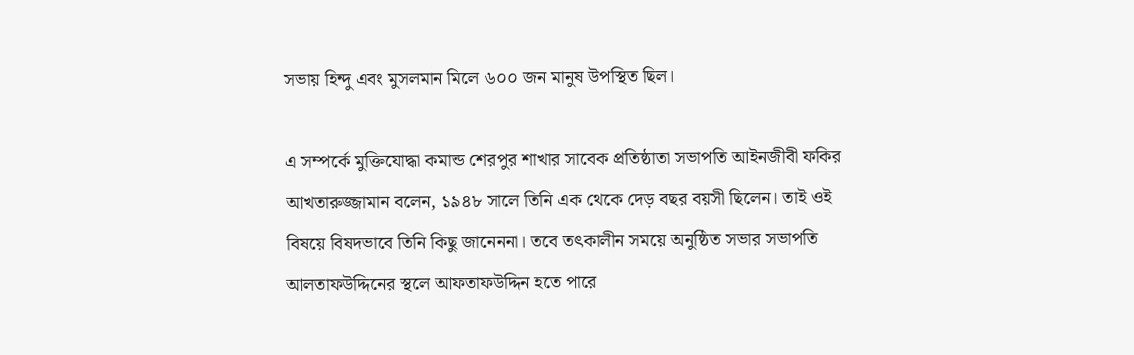সভায় হিন্দু এবং মুসলমান মিলে ৬০০ জন মানুষ উপস্থিত ছিল।

এ সম্পর্কে মুক্তিযোদ্ধা কমান্ড শেরপুর শাখার সাবেক প্রতিষ্ঠাতা সভাপতি আইনজীবী ফকির আখতারুজ্জামান বলেন, ১৯৪৮ সালে তিনি এক থেকে দেড় বছর বয়সী ছিলেন। তাই ওই বিষয়ে বিষদভাবে তিনি কিছু জানেননা। তবে তৎকালীন সময়ে অনুষ্ঠিত সভার সভাপতি আলতাফউদ্দিনের স্থলে আফতাফউদ্দিন হতে পারে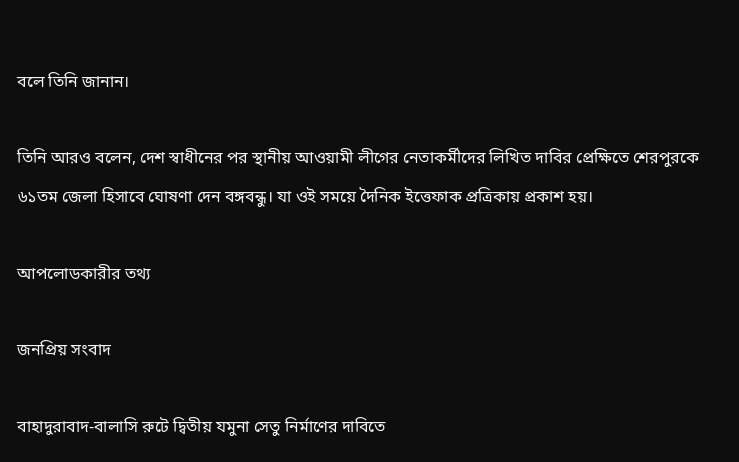বলে তিনি জানান।

তিনি আরও বলেন, দেশ স্বাধীনের পর স্থানীয় আওয়ামী লীগের নেতাকর্মীদের লিখিত দাবির প্রেক্ষিতে শেরপুরকে ৬১তম জেলা হিসাবে ঘোষণা দেন বঙ্গবন্ধু। যা ওই সময়ে দৈনিক ইত্তেফাক প্রত্রিকায় প্রকাশ হয়।

আপলোডকারীর তথ্য

জনপ্রিয় সংবাদ

বাহাদুরাবাদ-বালাসি রুটে দ্বিতীয় যমুনা সেতু নির্মাণের দাবিতে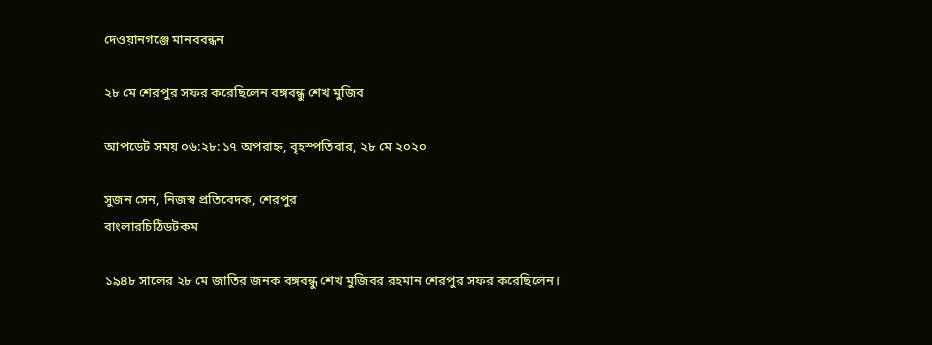দেওয়ানগঞ্জে মানববন্ধন

২৮ মে শেরপুর সফর করেছিলেন বঙ্গবন্ধু শেখ মুজিব

আপডেট সময় ০৬:২৮:১৭ অপরাহ্ন, বৃহস্পতিবার, ২৮ মে ২০২০

সুজন সেন, নিজস্ব প্রতিবেদক, শেরপুর
বাংলারচিঠিডটকম

১৯৪৮ সালের ২৮ মে জাতির জনক বঙ্গবন্ধু শেখ মুজিবর রহমান শেরপুর সফর করেছিলেন।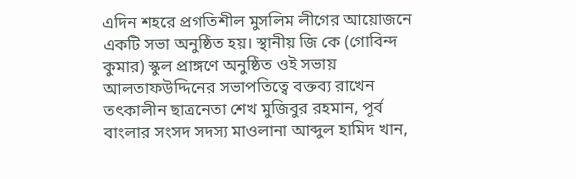এদিন শহরে প্রগতিশীল মুসলিম লীগের আয়োজনে একটি সভা অনুষ্ঠিত হয়। স্থানীয় জি কে (গোবিন্দ কুমার) স্কুল প্রাঙ্গণে অনুষ্ঠিত ওই সভায় আলতাফউদ্দিনের সভাপতিত্বে বক্তব্য রাখেন তৎকালীন ছাত্রনেতা শেখ মুজিবুর রহমান, পূর্ব বাংলার সংসদ সদস্য মাওলানা আব্দুল হামিদ খান,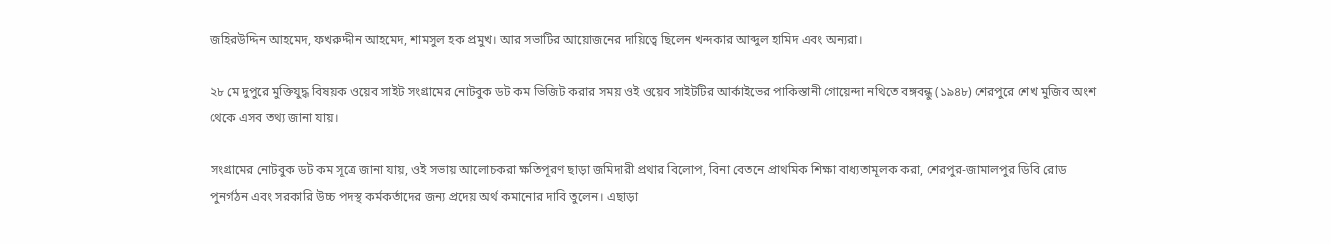জহিরউদ্দিন আহমেদ, ফখরুদ্দীন আহমেদ, শামসুল হক প্রমুখ। আর সভাটির আয়োজনের দায়িত্বে ছিলেন খন্দকার আব্দুল হামিদ এবং অন্যরা।

২৮ মে দুপুরে মুক্তিযুদ্ধ বিষয়ক ওয়েব সাইট সংগ্রামের নোটবুক ডট কম ভিজিট করার সময় ওই ওয়েব সাইটটির আর্কাইভের পাকিস্তানী গোয়েন্দা নথিতে বঙ্গবন্ধু (১৯৪৮) শেরপুরে শেখ মুজিব অংশ থেকে এসব তথ্য জানা যায়।

সংগ্রামের নোটবুক ডট কম সূত্রে জানা যায়, ওই সভায় আলোচকরা ক্ষতিপূরণ ছাড়া জমিদারী প্রথার বিলোপ, বিনা বেতনে প্রাথমিক শিক্ষা বাধ্যতামূলক করা, শেরপুর-জামালপুর ডিবি রোড পুনর্গঠন এবং সরকারি উচ্চ পদস্থ কর্মকর্তাদের জন্য প্রদেয় অর্থ কমানোর দাবি তুলেন। এছাড়া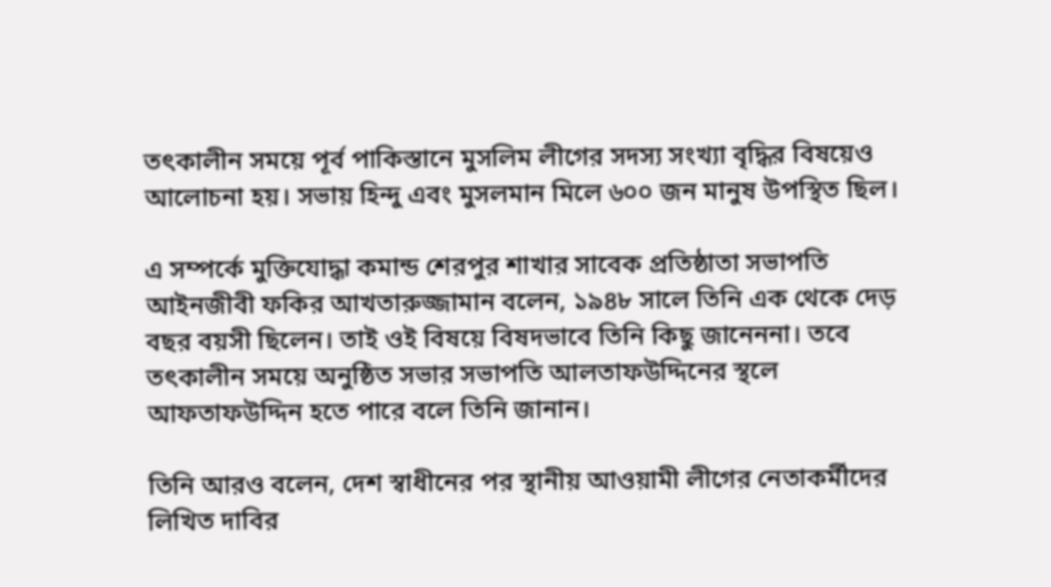তৎকালীন সময়ে পূর্ব পাকিস্তানে মুসলিম লীগের সদস্য সংখ্যা বৃদ্ধির বিষয়েও আলোচনা হয়। সভায় হিন্দু এবং মুসলমান মিলে ৬০০ জন মানুষ উপস্থিত ছিল।

এ সম্পর্কে মুক্তিযোদ্ধা কমান্ড শেরপুর শাখার সাবেক প্রতিষ্ঠাতা সভাপতি আইনজীবী ফকির আখতারুজ্জামান বলেন, ১৯৪৮ সালে তিনি এক থেকে দেড় বছর বয়সী ছিলেন। তাই ওই বিষয়ে বিষদভাবে তিনি কিছু জানেননা। তবে তৎকালীন সময়ে অনুষ্ঠিত সভার সভাপতি আলতাফউদ্দিনের স্থলে আফতাফউদ্দিন হতে পারে বলে তিনি জানান।

তিনি আরও বলেন, দেশ স্বাধীনের পর স্থানীয় আওয়ামী লীগের নেতাকর্মীদের লিখিত দাবির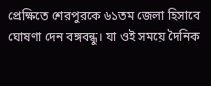প্রেক্ষিতে শেরপুরকে ৬১তম জেলা হিসাবে ঘোষণা দেন বঙ্গবন্ধু। যা ওই সময়ে দৈনিক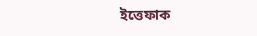ইত্তেফাক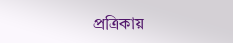প্রত্রিকায়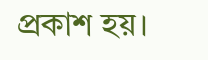প্রকাশ হয়।